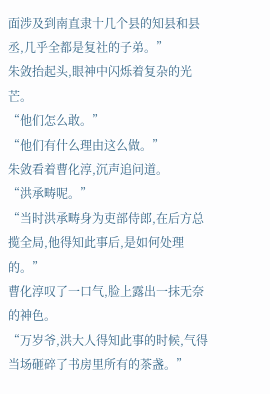面涉及到南直隶十几个县的知县和县丞,几乎全都是复社的子弟。”
朱敛抬起头,眼神中闪烁着复杂的光芒。
“他们怎么敢。”
“他们有什么理由这么做。”
朱敛看着曹化淳,沉声追问道。
“洪承畴呢。”
“当时洪承畴身为吏部侍郎,在后方总揽全局,他得知此事后,是如何处理的。”
曹化淳叹了一口气,脸上露出一抹无奈的神色。
“万岁爷,洪大人得知此事的时候,气得当场砸碎了书房里所有的茶盏。”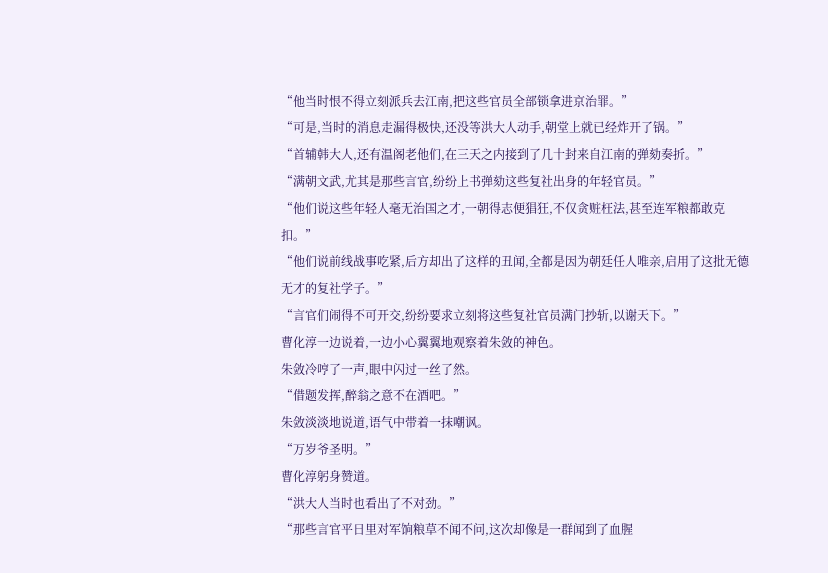“他当时恨不得立刻派兵去江南,把这些官员全部锁拿进京治罪。”
“可是,当时的消息走漏得极快,还没等洪大人动手,朝堂上就已经炸开了锅。”
“首辅韩大人,还有温阁老他们,在三天之内接到了几十封来自江南的弹劾奏折。”
“满朝文武,尤其是那些言官,纷纷上书弹劾这些复社出身的年轻官员。”
“他们说这些年轻人毫无治国之才,一朝得志便猖狂,不仅贪赃枉法,甚至连军粮都敢克扣。”
“他们说前线战事吃紧,后方却出了这样的丑闻,全都是因为朝廷任人唯亲,启用了这批无德无才的复社学子。”
“言官们闹得不可开交,纷纷要求立刻将这些复社官员满门抄斩,以谢天下。”
曹化淳一边说着,一边小心翼翼地观察着朱敛的神色。
朱敛冷哼了一声,眼中闪过一丝了然。
“借题发挥,醉翁之意不在酒吧。”
朱敛淡淡地说道,语气中带着一抹嘲讽。
“万岁爷圣明。”
曹化淳躬身赞道。
“洪大人当时也看出了不对劲。”
“那些言官平日里对军饷粮草不闻不问,这次却像是一群闻到了血腥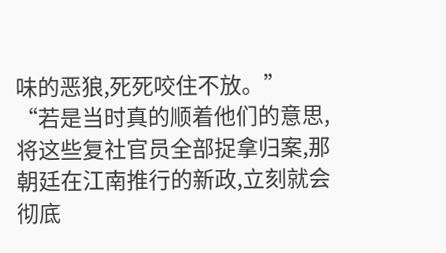味的恶狼,死死咬住不放。”
“若是当时真的顺着他们的意思,将这些复社官员全部捉拿归案,那朝廷在江南推行的新政,立刻就会彻底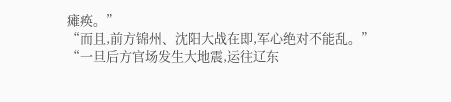瘫痪。”
“而且,前方锦州、沈阳大战在即,军心绝对不能乱。”
“一旦后方官场发生大地震,运往辽东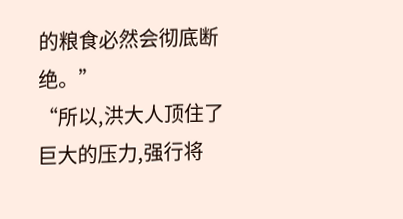的粮食必然会彻底断绝。”
“所以,洪大人顶住了巨大的压力,强行将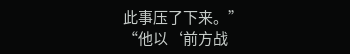此事压了下来。”
“他以‘前方战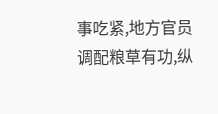事吃紧,地方官员调配粮草有功,纵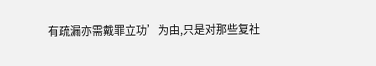有疏漏亦需戴罪立功’为由,只是对那些复社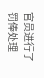官员进行了罚俸处理